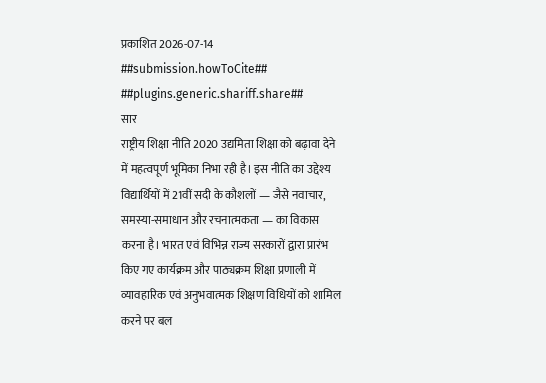प्रकाशित 2026-07-14
##submission.howToCite##
##plugins.generic.shariff.share##
सार
राष्ट्रीय शिक्षा नीति 2020 उद्यमिता शिक्षा को बढ़ावा देने में महत्वपूर्ण भूमिका निभा रही है। इस नीति का उद्देश्य विद्यार्थियों में 21वीं सदी के कौशलों — जैसे नवाचार, समस्या-समाधान और रचनात्मकता — का विकास करना है। भारत एवं विभिन्न राज्य सरकारों द्वारा प्रारंभ किए गए कार्यक्रम और पाठ्यक्रम शिक्षा प्रणाली में व्यावहारिक एवं अनुभवात्मक शिक्षण विधियों को शामिल करने पर बल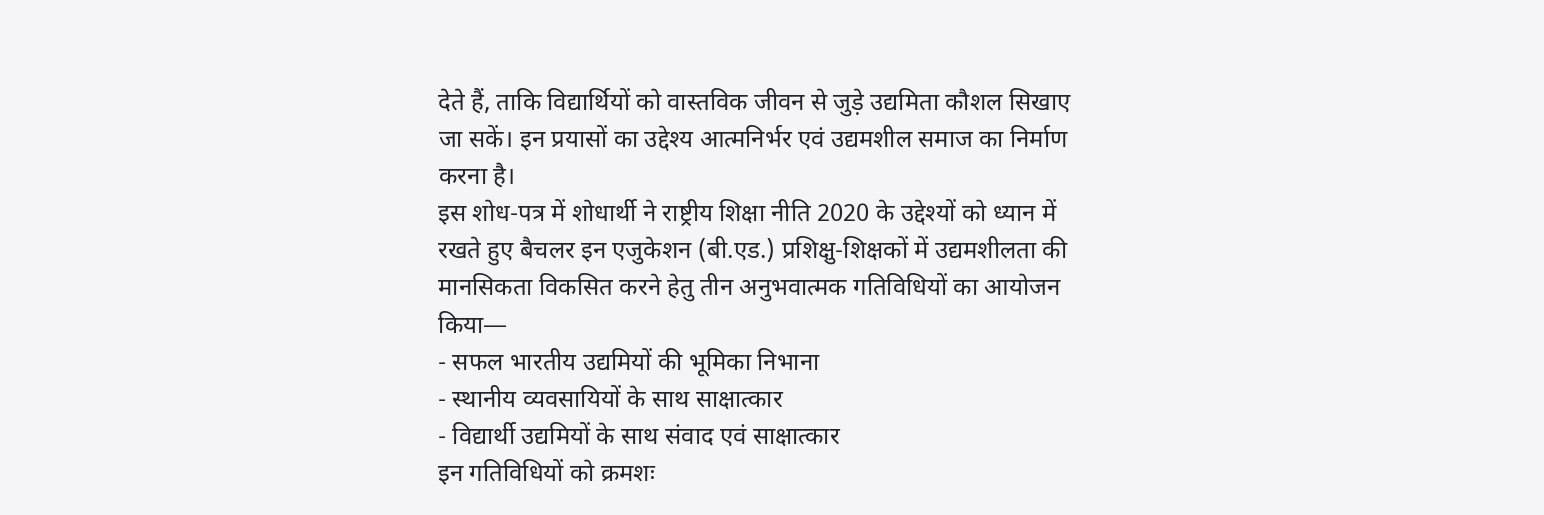देते हैं, ताकि विद्यार्थियों को वास्तविक जीवन से जुड़े उद्यमिता कौशल सिखाए जा सकें। इन प्रयासों का उद्देश्य आत्मनिर्भर एवं उद्यमशील समाज का निर्माण करना है।
इस शोध-पत्र में शोधार्थी ने राष्ट्रीय शिक्षा नीति 2020 के उद्देश्यों को ध्यान में रखते हुए बैचलर इन एजुकेशन (बी.एड.) प्रशिक्षु-शिक्षकों में उद्यमशीलता की मानसिकता विकसित करने हेतु तीन अनुभवात्मक गतिविधियों का आयोजन किया—
- सफल भारतीय उद्यमियों की भूमिका निभाना
- स्थानीय व्यवसायियों के साथ साक्षात्कार
- विद्यार्थी उद्यमियों के साथ संवाद एवं साक्षात्कार
इन गतिविधियों को क्रमशः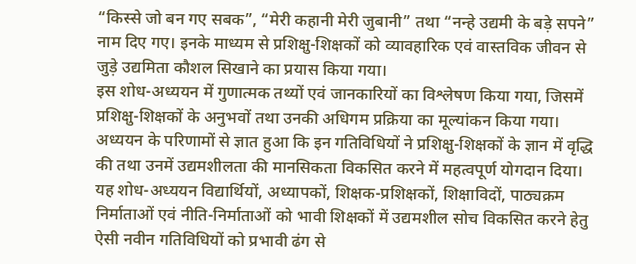“किस्से जो बन गए सबक”, “मेरी कहानी मेरी जुबानी” तथा “नन्हे उद्यमी के बड़े सपने” नाम दिए गए। इनके माध्यम से प्रशिक्षु-शिक्षकों को व्यावहारिक एवं वास्तविक जीवन से जुड़े उद्यमिता कौशल सिखाने का प्रयास किया गया।
इस शोध-अध्ययन में गुणात्मक तथ्यों एवं जानकारियों का विश्लेषण किया गया, जिसमें प्रशिक्षु-शिक्षकों के अनुभवों तथा उनकी अधिगम प्रक्रिया का मूल्यांकन किया गया। अध्ययन के परिणामों से ज्ञात हुआ कि इन गतिविधियों ने प्रशिक्षु-शिक्षकों के ज्ञान में वृद्धि की तथा उनमें उद्यमशीलता की मानसिकता विकसित करने में महत्वपूर्ण योगदान दिया।
यह शोध-अध्ययन विद्यार्थियों, अध्यापकों, शिक्षक-प्रशिक्षकों, शिक्षाविदों, पाठ्यक्रम निर्माताओं एवं नीति-निर्माताओं को भावी शिक्षकों में उद्यमशील सोच विकसित करने हेतु ऐसी नवीन गतिविधियों को प्रभावी ढंग से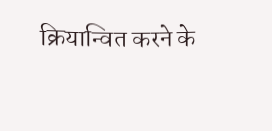क्रियान्वित करने के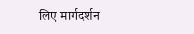लिए मार्गदर्शन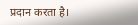प्रदान करता है।